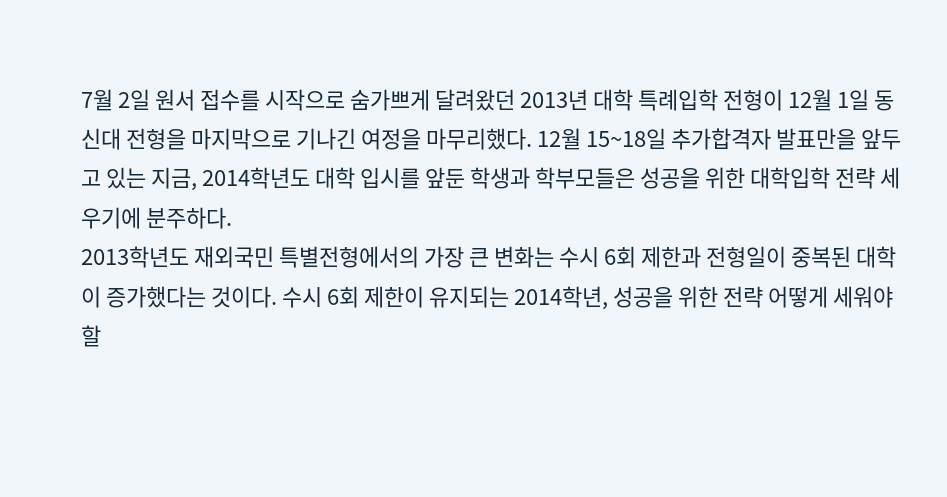7월 2일 원서 접수를 시작으로 숨가쁘게 달려왔던 2013년 대학 특례입학 전형이 12월 1일 동신대 전형을 마지막으로 기나긴 여정을 마무리했다. 12월 15~18일 추가합격자 발표만을 앞두고 있는 지금, 2014학년도 대학 입시를 앞둔 학생과 학부모들은 성공을 위한 대학입학 전략 세우기에 분주하다.
2013학년도 재외국민 특별전형에서의 가장 큰 변화는 수시 6회 제한과 전형일이 중복된 대학이 증가했다는 것이다. 수시 6회 제한이 유지되는 2014학년, 성공을 위한 전략 어떻게 세워야 할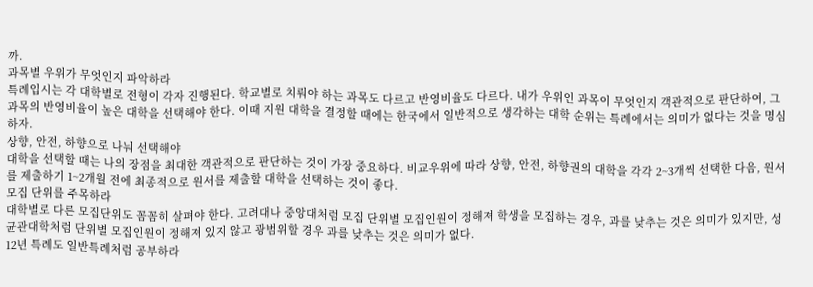까.
과목별 우위가 무엇인지 파악하라
특례입시는 각 대학별로 전형이 각자 진행된다. 학교별로 치뤄야 하는 과목도 다르고 반영비율도 다르다. 내가 우위인 과목이 무엇인지 객관적으로 판단하여, 그 과목의 반영비율이 높은 대학을 선택해야 한다. 이때 지원 대학을 결정할 때에는 한국에서 일반적으로 생각하는 대학 순위는 특례에서는 의미가 없다는 것을 명심하자.
상향, 안전, 하향으로 나눠 선택해야
대학을 선택할 때는 나의 장점을 최대한 객관적으로 판단하는 것이 가장 중요하다. 비교우위에 따라 상향, 안전, 하향권의 대학을 각각 2~3개씩 선택한 다음, 원서를 제출하기 1~2개월 전에 최종적으로 원서를 제출할 대학을 선택하는 것이 좋다.
모집 단위를 주목하라
대학별로 다른 모집단위도 꼼꼼히 살펴야 한다. 고려대나 중앙대처럼 모집 단위별 모집인원이 정해져 학생을 모집하는 경우, 과를 낮추는 것은 의미가 있지만, 성균관대학처럼 단위별 모집인원이 정해져 있지 않고 광범위할 경우 과를 낮추는 것은 의미가 없다.
12년 특례도 일반특례처럼 공부하라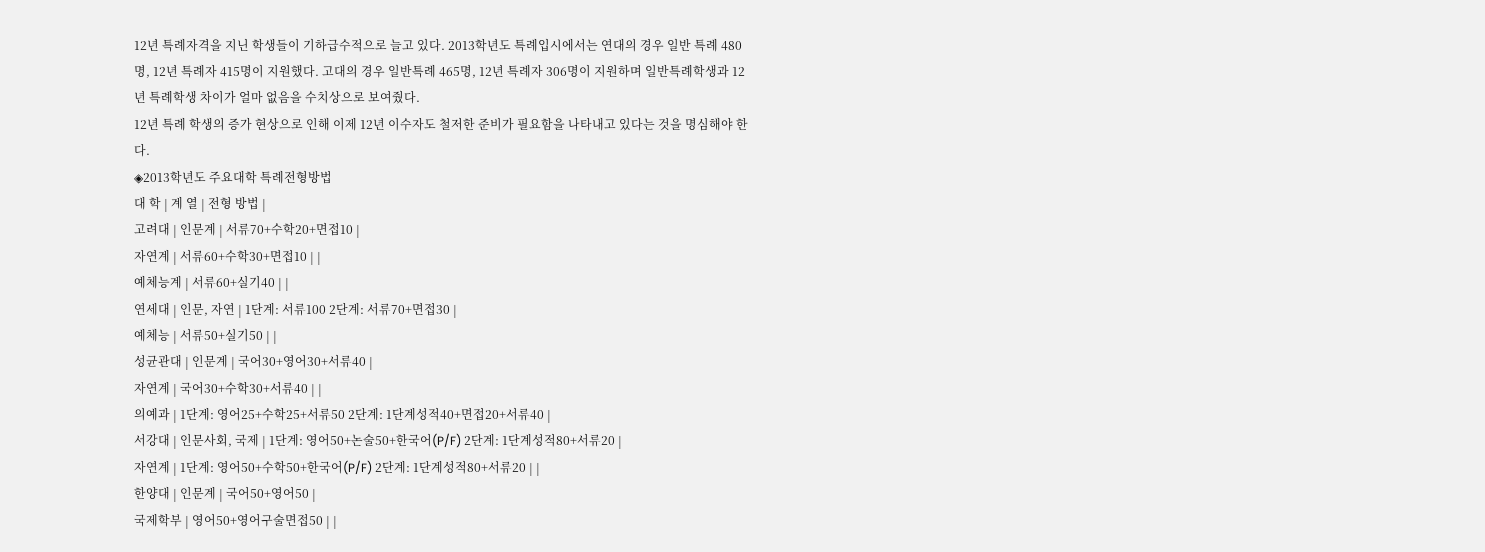12년 특례자격을 지닌 학생들이 기하급수적으로 늘고 있다. 2013학년도 특례입시에서는 연대의 경우 일반 특례 480명, 12년 특례자 415명이 지원했다. 고대의 경우 일반특례 465명, 12년 특례자 306명이 지원하며 일반특례학생과 12년 특례학생 차이가 얼마 없음을 수치상으로 보여줬다.
12년 특례 학생의 증가 현상으로 인해 이제 12년 이수자도 철저한 준비가 필요함을 나타내고 있다는 것을 명심해야 한다.
◈2013학년도 주요대학 특례전형방법
대 학 | 계 열 | 전형 방법 |
고려대 | 인문계 | 서류70+수학20+면접10 |
자연계 | 서류60+수학30+면접10 | |
예체능계 | 서류60+실기40 | |
연세대 | 인문, 자연 | 1단계: 서류100 2단계: 서류70+면접30 |
예체능 | 서류50+실기50 | |
성균관대 | 인문계 | 국어30+영어30+서류40 |
자연계 | 국어30+수학30+서류40 | |
의예과 | 1단계: 영어25+수학25+서류50 2단계: 1단계성적40+면접20+서류40 |
서강대 | 인문사회, 국제 | 1단계: 영어50+논술50+한국어(P/F) 2단계: 1단계성적80+서류20 |
자연계 | 1단계: 영어50+수학50+한국어(P/F) 2단계: 1단계성적80+서류20 | |
한양대 | 인문계 | 국어50+영어50 |
국제학부 | 영어50+영어구술면접50 | |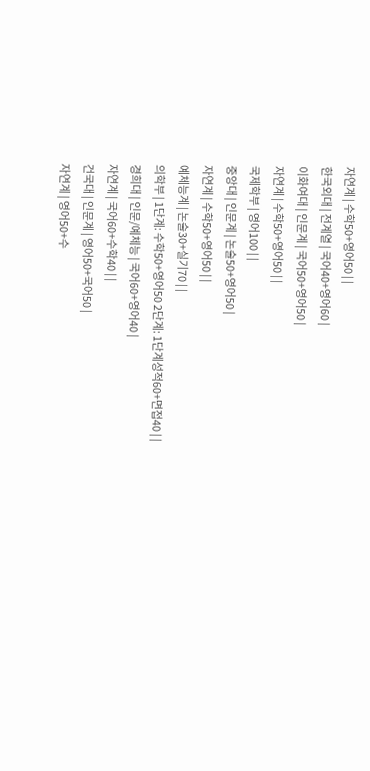자연계 | 수학50+영어50 | |
한국외대 | 전계열 | 국어40+영어60 |
이화여대 | 인문계 | 국어50+영어50 |
자연계 | 수학50+영어50 | |
국제학부 | 영어100 | |
중앙대 | 인문계 | 논술50+영어50 |
자연계 | 수학50+영어50 | |
예체능계 | 논술30+실기70 | |
의학부 | 1단계: 수학50+영어50 2단계: 1단계성적60+면접40 | |
경희대 | 인문/예체능 | 국어60+영어40 |
자연계 | 국어60+수학40 | |
건국대 | 인문계 | 영어50+국어50 |
자연계 | 영어50+수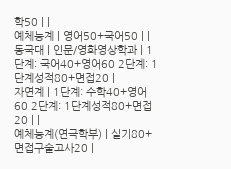학50 | |
예체능계 | 영어50+국어50 | |
동국대 | 인문/영화영상학과 | 1단계: 국어40+영어60 2단계: 1단계성적80+면접20 |
자연계 | 1단계: 수학40+영어60 2단계: 1단계성적80+면접20 | |
예체능계(연극학부) | 실기80+면접구술고사20 |